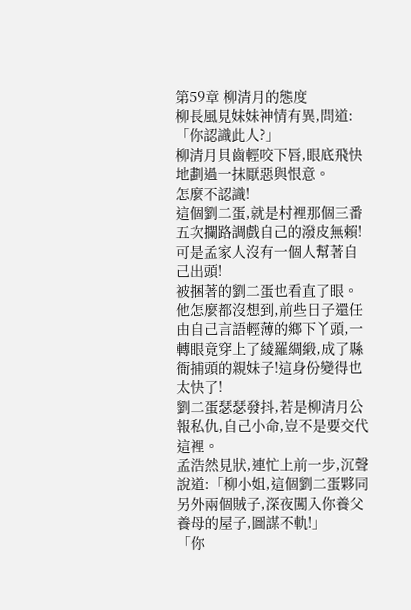第59章 柳清月的態度
柳長風見妹妹神情有異,問道:「你認識此人?」
柳清月貝齒輕咬下唇,眼底飛快地劃過一抹厭惡與恨意。
怎麼不認識!
這個劉二蛋,就是村裡那個三番五次攔路調戲自己的潑皮無賴!
可是孟家人沒有一個人幫著自己出頭!
被捆著的劉二蛋也看直了眼。
他怎麼都沒想到,前些日子還任由自己言語輕薄的鄉下丫頭,一轉眼竟穿上了綾羅綢緞,成了縣衙捕頭的親妹子!這身份變得也太快了!
劉二蛋瑟瑟發抖,若是柳清月公報私仇,自己小命,豈不是要交代這裡。
孟浩然見狀,連忙上前一步,沉聲說道:「柳小姐,這個劉二蛋夥同另外兩個賊子,深夜闖入你養父養母的屋子,圖謀不軌!」
「你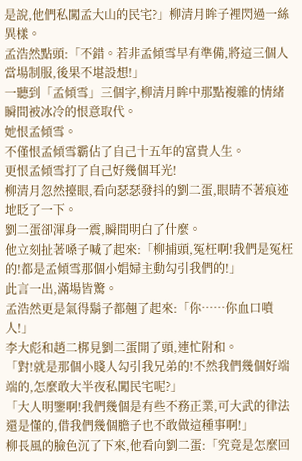是說,他們私闖孟大山的民宅?」柳清月眸子裡閃過一絲異樣。
孟浩然點頭:「不錯。若非孟傾雪早有準備,將這三個人當場制服,後果不堪設想!」
一聽到「孟傾雪」三個字,柳清月眸中那點複雜的情緒瞬間被冰冷的恨意取代。
她恨孟傾雪。
不僅恨孟傾雪霸佔了自己十五年的富貴人生。
更恨孟傾雪打了自己好幾個耳光!
柳清月忽然擡眼,看向瑟瑟發抖的劉二蛋,眼睛不著痕迹地眨了一下。
劉二蛋卻渾身一震,瞬間明白了什麼。
他立刻扯著嗓子喊了起來:「柳捕頭,冤枉啊!我們是冤枉的!都是孟傾雪那個小娼婦主動勾引我們的!」
此言一出,滿場皆驚。
孟浩然更是氣得鬍子都翹了起來:「你……你血口噴人!」
李大彪和趙二梆見劉二蛋開了頭,連忙附和。
「對!就是那個小賤人勾引我兄弟的!不然我們幾個好端端的,怎麼敢大半夜私闖民宅呢?」
「大人明鑒啊!我們幾個是有些不務正業,可大武的律法還是懂的,借我們幾個膽子也不敢做這種事啊!」
柳長風的臉色沉了下來,他看向劉二蛋:「究竟是怎麼回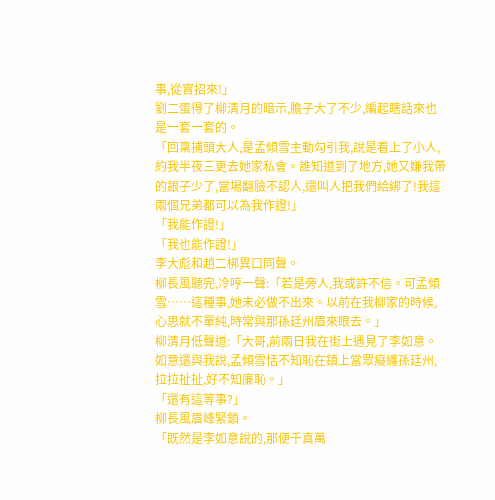事,從實招來!」
劉二蛋得了柳清月的暗示,膽子大了不少,編起瞎話來也是一套一套的。
「回稟捕頭大人,是孟傾雪主動勾引我,說是看上了小人,約我半夜三更去她家私會。誰知道到了地方,她又嫌我帶的銀子少了,當場翻臉不認人,還叫人把我們給綁了!我這兩個兄弟都可以為我作證!」
「我能作證!」
「我也能作證!」
李大彪和趙二梆異口同聲。
柳長風聽完,冷哼一聲:「若是旁人,我或許不信。可孟傾雪……這種事,她未必做不出來。以前在我柳家的時候,心思就不單純,時常與那孫廷州眉來眼去。」
柳清月低聲道:「大哥,前兩日我在街上遇見了李如意。如意還與我說,孟傾雪恬不知恥在鎮上當眾癡纏孫廷州,拉拉扯扯,好不知廉恥。」
「還有這等事?」
柳長風眉峰緊鎖。
「既然是李如意說的,那便千真萬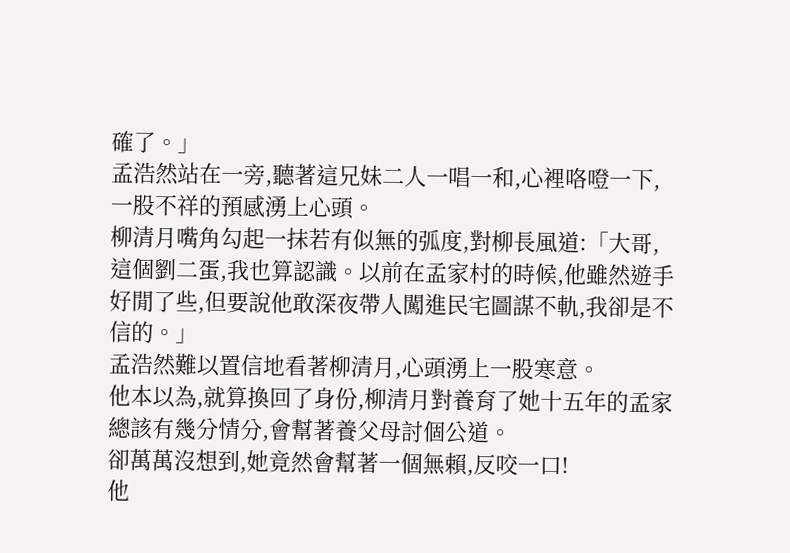確了。」
孟浩然站在一旁,聽著這兄妹二人一唱一和,心裡咯噔一下,一股不祥的預感湧上心頭。
柳清月嘴角勾起一抹若有似無的弧度,對柳長風道:「大哥,這個劉二蛋,我也算認識。以前在孟家村的時候,他雖然遊手好閒了些,但要說他敢深夜帶人闖進民宅圖謀不軌,我卻是不信的。」
孟浩然難以置信地看著柳清月,心頭湧上一股寒意。
他本以為,就算換回了身份,柳清月對養育了她十五年的孟家總該有幾分情分,會幫著養父母討個公道。
卻萬萬沒想到,她竟然會幫著一個無賴,反咬一口!
他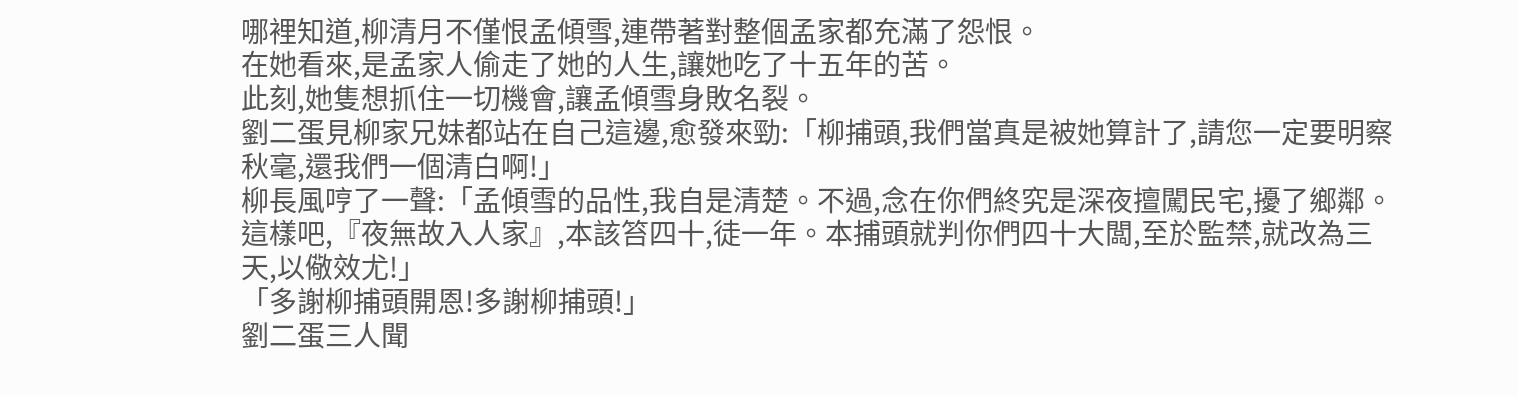哪裡知道,柳清月不僅恨孟傾雪,連帶著對整個孟家都充滿了怨恨。
在她看來,是孟家人偷走了她的人生,讓她吃了十五年的苦。
此刻,她隻想抓住一切機會,讓孟傾雪身敗名裂。
劉二蛋見柳家兄妹都站在自己這邊,愈發來勁:「柳捕頭,我們當真是被她算計了,請您一定要明察秋毫,還我們一個清白啊!」
柳長風哼了一聲:「孟傾雪的品性,我自是清楚。不過,念在你們終究是深夜擅闖民宅,擾了鄉鄰。這樣吧,『夜無故入人家』,本該笞四十,徒一年。本捕頭就判你們四十大闆,至於監禁,就改為三天,以儆效尤!」
「多謝柳捕頭開恩!多謝柳捕頭!」
劉二蛋三人聞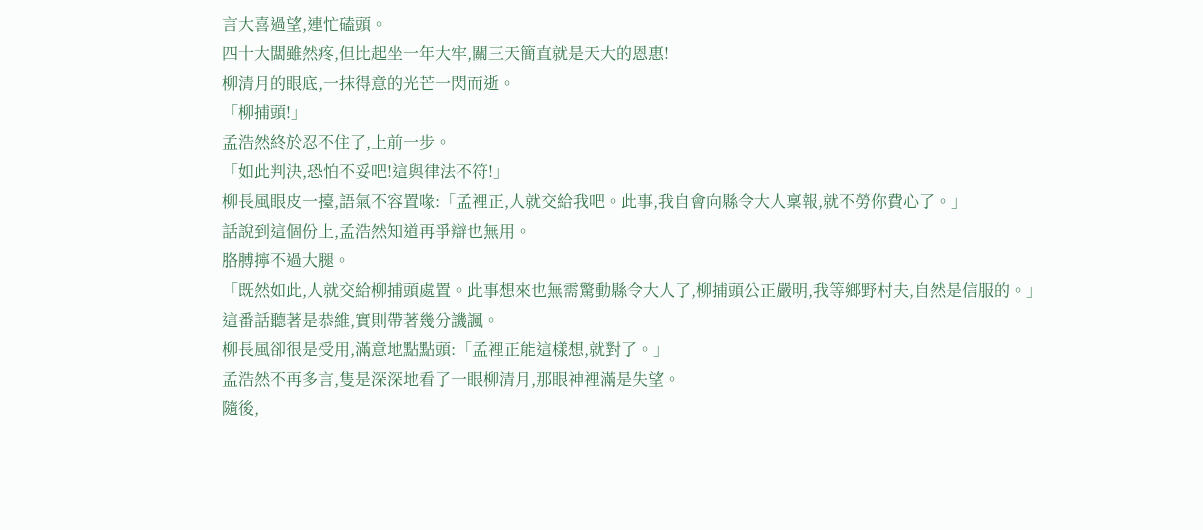言大喜過望,連忙磕頭。
四十大闆雖然疼,但比起坐一年大牢,關三天簡直就是天大的恩惠!
柳清月的眼底,一抹得意的光芒一閃而逝。
「柳捕頭!」
孟浩然終於忍不住了,上前一步。
「如此判決,恐怕不妥吧!這與律法不符!」
柳長風眼皮一擡,語氣不容置喙:「孟裡正,人就交給我吧。此事,我自會向縣令大人稟報,就不勞你費心了。」
話說到這個份上,孟浩然知道再爭辯也無用。
胳膊擰不過大腿。
「既然如此,人就交給柳捕頭處置。此事想來也無需驚動縣令大人了,柳捕頭公正嚴明,我等鄉野村夫,自然是信服的。」
這番話聽著是恭維,實則帶著幾分譏諷。
柳長風卻很是受用,滿意地點點頭:「孟裡正能這樣想,就對了。」
孟浩然不再多言,隻是深深地看了一眼柳清月,那眼神裡滿是失望。
隨後,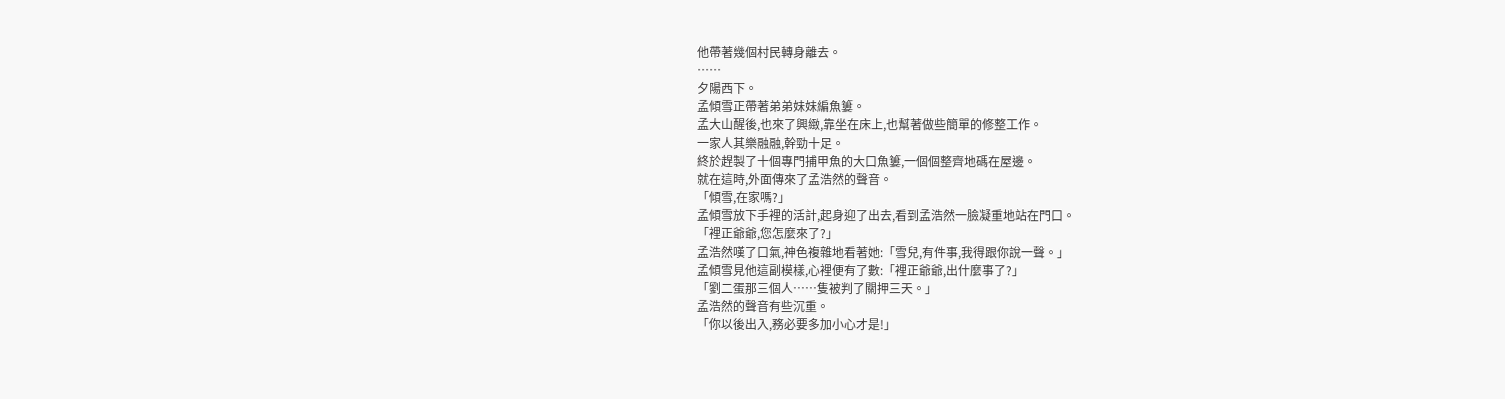他帶著幾個村民轉身離去。
……
夕陽西下。
孟傾雪正帶著弟弟妹妹編魚簍。
孟大山醒後,也來了興緻,靠坐在床上,也幫著做些簡單的修整工作。
一家人其樂融融,幹勁十足。
終於趕製了十個專門捕甲魚的大口魚簍,一個個整齊地碼在屋邊。
就在這時,外面傳來了孟浩然的聲音。
「傾雪,在家嗎?」
孟傾雪放下手裡的活計,起身迎了出去,看到孟浩然一臉凝重地站在門口。
「裡正爺爺,您怎麼來了?」
孟浩然嘆了口氣,神色複雜地看著她:「雪兒,有件事,我得跟你說一聲。」
孟傾雪見他這副模樣,心裡便有了數:「裡正爺爺,出什麼事了?」
「劉二蛋那三個人……隻被判了關押三天。」
孟浩然的聲音有些沉重。
「你以後出入,務必要多加小心才是!」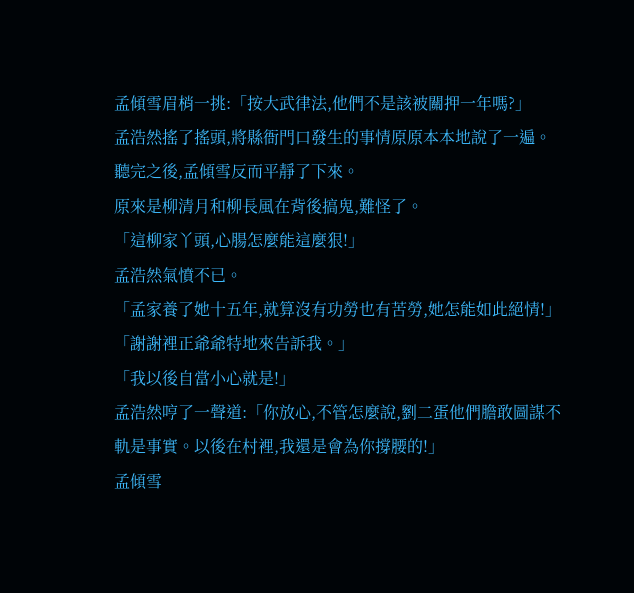孟傾雪眉梢一挑:「按大武律法,他們不是該被關押一年嗎?」
孟浩然搖了搖頭,將縣衙門口發生的事情原原本本地說了一遍。
聽完之後,孟傾雪反而平靜了下來。
原來是柳清月和柳長風在背後搞鬼,難怪了。
「這柳家丫頭,心腸怎麼能這麼狠!」
孟浩然氣憤不已。
「孟家養了她十五年,就算沒有功勞也有苦勞,她怎能如此絕情!」
「謝謝裡正爺爺特地來告訴我。」
「我以後自當小心就是!」
孟浩然哼了一聲道:「你放心,不管怎麼說,劉二蛋他們膽敢圖謀不軌是事實。以後在村裡,我還是會為你撐腰的!」
孟傾雪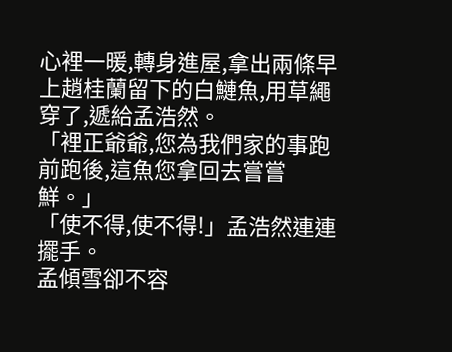心裡一暖,轉身進屋,拿出兩條早上趙桂蘭留下的白鰱魚,用草繩穿了,遞給孟浩然。
「裡正爺爺,您為我們家的事跑前跑後,這魚您拿回去嘗嘗鮮。」
「使不得,使不得!」孟浩然連連擺手。
孟傾雪卻不容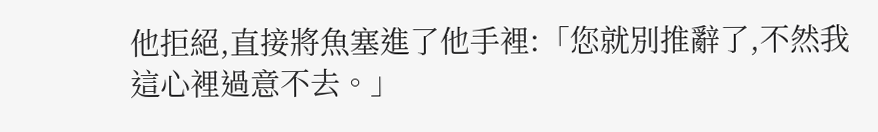他拒絕,直接將魚塞進了他手裡:「您就別推辭了,不然我這心裡過意不去。」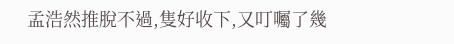孟浩然推脫不過,隻好收下,又叮囑了幾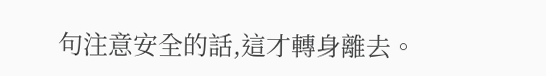句注意安全的話,這才轉身離去。